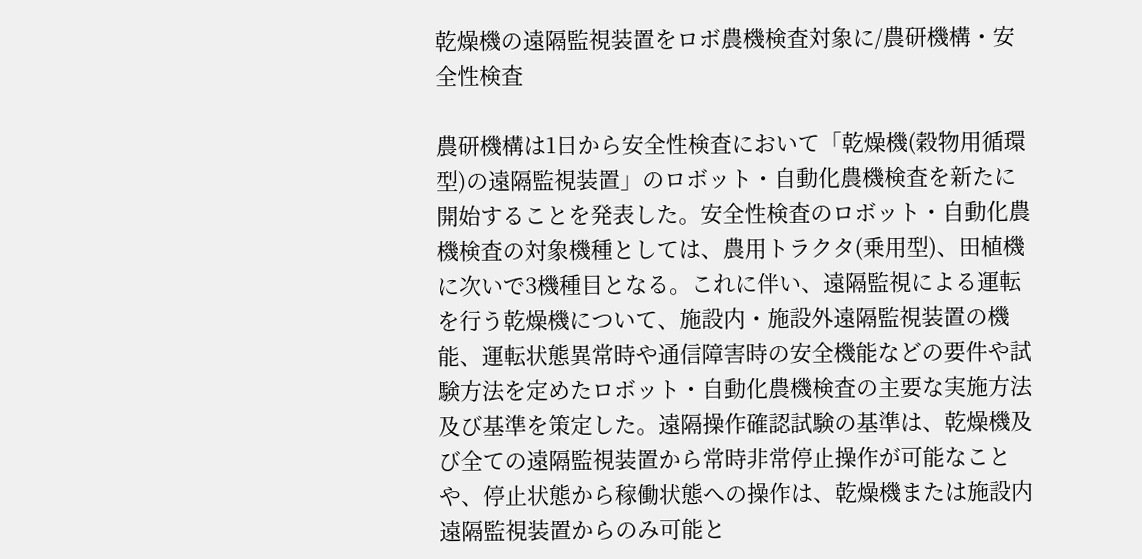乾燥機の遠隔監視装置をロボ農機検査対象に/農研機構・安全性検査

農研機構は1日から安全性検査において「乾燥機(穀物用循環型)の遠隔監視装置」のロボット・自動化農機検査を新たに開始することを発表した。安全性検査のロボット・自動化農機検査の対象機種としては、農用トラクタ(乗用型)、田植機に次いで3機種目となる。これに伴い、遠隔監視による運転を行う乾燥機について、施設内・施設外遠隔監視装置の機能、運転状態異常時や通信障害時の安全機能などの要件や試験方法を定めたロボット・自動化農機検査の主要な実施方法及び基準を策定した。遠隔操作確認試験の基準は、乾燥機及び全ての遠隔監視装置から常時非常停止操作が可能なことや、停止状態から稼働状態への操作は、乾燥機または施設内遠隔監視装置からのみ可能と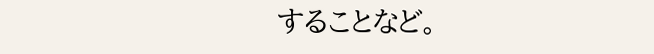することなど。